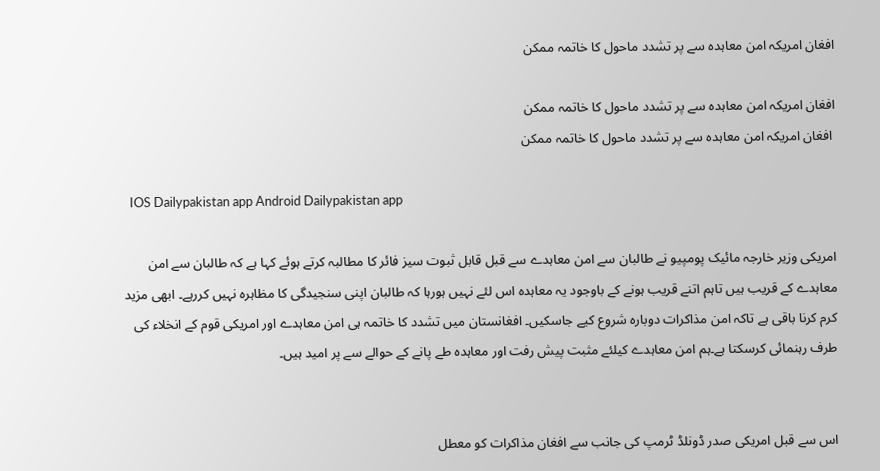افغان امریکہ امن معاہدہ سے پر تشدد ماحول کا خاتمہ ممکن

افغان امریکہ امن معاہدہ سے پر تشدد ماحول کا خاتمہ ممکن
 افغان امریکہ امن معاہدہ سے پر تشدد ماحول کا خاتمہ ممکن

  IOS Dailypakistan app Android Dailypakistan app

امریکی وزیر خارجہ مائیک پومپیو نے طالبان سے امن معاہدے سے قبل قابل ثبوت سیز فائر کا مطالبہ کرتے ہوئے کہا ہے کہ طالبان سے امن معاہدے کے قریب ہیں تاہم اتنے قریب ہونے کے باوجود یہ معاہدہ اس لئے نہیں ہورہا کہ طالبان اپنی سنجیدگی کا مظاہرہ نہیں کررہے۔ ابھی مزید کرم کرنا باقی ہے تاکہ امن مذاکرات دوبارہ شروع کیے جاسکیں۔ افغانستان میں تشدد کا خاتمہ ہی امن معاہدے اور امریکی قوم کے انخلاء کی طرف رہنمائی کرسکتا ہے۔ہم امن معاہدے کیلئے مثبت پیش رفت اور معاہدہ طے پانے کے حوالے سے پر امید ہیں۔


اس سے قبل امریکی صدر ڈونلڈ ٹرمپ کی جانب سے افغان مذاکرات کو معطل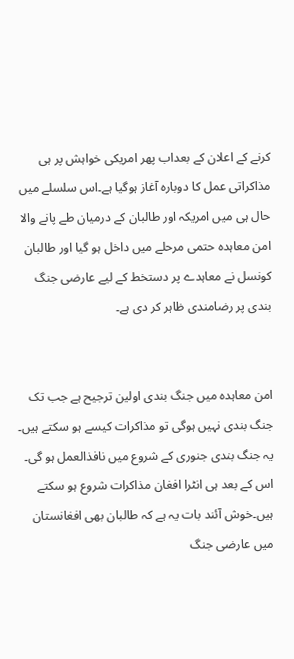کرنے کے اعلان کے بعداب پھر امریکی خواہش پر ہی مذاکراتی عمل کا دوبارہ آغاز ہوگیا ہے۔اس سلسلے میں حال ہی میں امریکہ اور طالبان کے درمیان طے پانے والا امن معاہدہ حتمی مرحلے میں داخل ہو گیا اور طالبان کونسل نے معاہدے پر دستخط کے لیے عارضی جنگ بندی پر رضامندی ظاہر کر دی ہے۔


امن معاہدہ میں جنگ بندی اولین ترجیح ہے جب تک جنگ بندی نہیں ہوگی تو مذاکرات کیسے ہو سکتے ہیں۔ یہ جنگ بندی جنوری کے شروع میں نافذالعمل ہو گی۔ اس کے بعد ہی انٹرا افغان مذاکرات شروع ہو سکتے ہیں۔خوش آئند بات یہ ہے کہ طالبان بھی افغانستان میں عارضی جنگ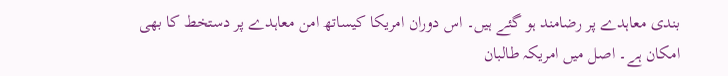بندی معاہدے پر رضامند ہو گئے ہیں۔ اس دوران امریکا کیساتھ امن معاہدے پر دستخط کا بھی امکان ہے۔ اصل میں امریکہ طالبان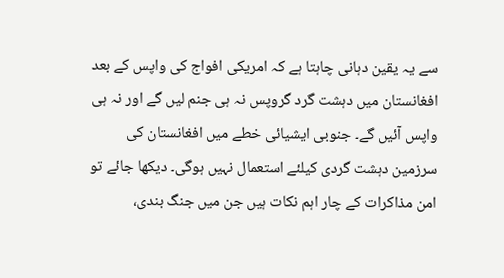سے یہ یقین دہانی چاہتا ہے کہ امریکی افواج کی واپس کے بعد افغانستان میں دہشت گرد گروپس نہ ہی جنم لیں گے اور نہ ہی واپس آئیں گے۔ جنوبی ایشیائی خطے میں افغانستان کی سرزمین دہشت گردی کیلئے استعمال نہیں ہوگی۔ دیکھا جائے تو امن مذاکرات کے چار اہم نکات ہیں جن میں جنگ بندی،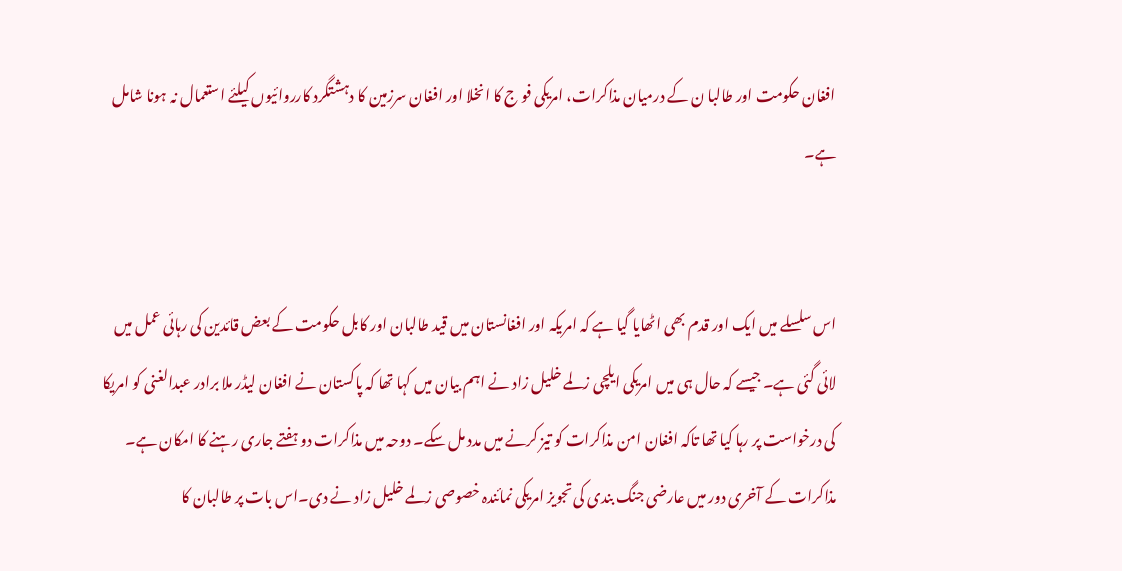افغان حکومت اور طالبا ن کے درمیان مذاکرات، امریکی فو ج کا انخلا اور افغان سرزمین کا دہشتگرد کارروائیوں کیلئے استعمال نہ ہونا شامل ہے۔


اس سلسلے میں ایک اور قدم بھی اٹھایا گیا ہے کہ امریکہ اور افغانستان میں قید طالبان اور کابل حکومت کے بعض قائدین کی رہائی عمل میں لائی گئی ہے۔ جیسے کہ حال ہی میں امریکی ایلچی زلمے خلیل زاد نے اہم بیان میں کہا تھا کہ پاکستان نے افغان لیڈر ملا برادر عبدالغنی کو امریکا کی درخواست پر رہا کیا تھا تاکہ افغان امن مذاکرات کو تیز کرنے میں مدد مل سکے۔ دوحہ میں مذاکرات دو ہفتے جاری رہنے کا امکان ہے۔ مذاکرات کے آخری دور میں عارضی جنگ بندی کی تجویز امریکی نمائندہ خصوصی زلمے خلیل زاد نے دی۔اس بات پر طالبان کا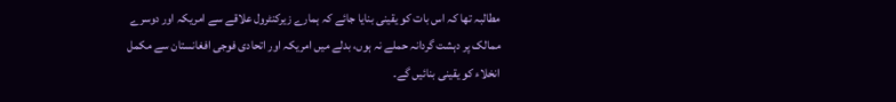مطالبہ تھا کہ اس بات کو یقینی بنایا جائے کہ ہمارے زیرکنٹرول علاقے سے امریکہ اور دوسرے ممالک پر دہشت گردانہ حملے نہ ہوں، بدلے میں امریکہ اور اتحادی فوجی افغانستان سے مکمل انخلاء کو یقینی بنائیں گے۔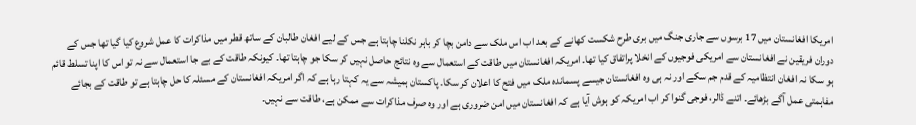امریکا افغانستان میں 17 برسوں سے جاری جنگ میں بری طرح شکست کھانے کے بعد اب اس ملک سے دامن بچا کر باہر نکلنا چاہتا ہے جس کے لیے افغان طالبان کے ساتھ قطر میں مذاکرات کا عمل شروع کیا گیا تھا جس کے دوران فریقین نے افغانستان سے امریکی فوجیوں کے انخلا پراتفاق کیا تھا۔ امریکہ افغانستان میں طاقت کے استعمال سے وہ نتائج حاصل نہیں کر سکا جو چاہتا تھا۔ کیونکہ طاقت کے بے جا استعمال سے نہ تو اس کا اپنا تسلط قائم ہو سکا نہ افغان انتظامیہ کے قدم جم سکے اور نہ ہی وہ افغانستان جیسے پسماندہ ملک میں فتح کا اعلان کر سکا۔ پاکستان ہمیشہ سے یہ کہتا رہا ہے کہ اگر امریکہ افغانستان کے مسئلہ کا حل چاہتا ہے تو طاقت کے بجائے مفاہمتی عمل آگے بڑھائے۔ اتنے ڈالر، فوجی گنوا کر اب امریکہ کو ہوش آیا ہے کہ افغانستان میں امن ضروری ہے اور وہ صرف مذاکرات سے ممکن ہے، طاقت سے نہیں۔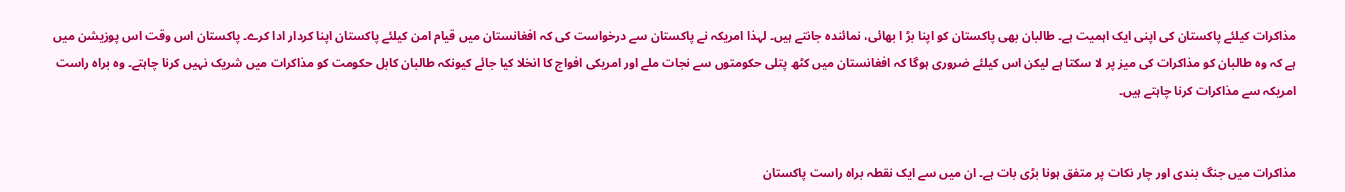مذاکرات کیلئے پاکستان کی اپنی ایک اہمیت ہے۔ طالبان بھی پاکستان کو اپنا بڑ ا بھائی، نمائندہ جانتے ہیں۔ لہذا امریکہ نے پاکستان سے درخواست کی کہ افغانستان میں قیام امن کیلئے پاکستان اپنا کردار ادا کرے۔ پاکستان اس وقت اس پوزیشن میں ہے کہ وہ طالبان کو مذاکرات کی میز پر لا سکتا ہے لیکن اس کیلئے ضروری ہوگا کہ افغانستان میں کٹھ پتلی حکومتوں سے نجات ملے اور امریکی افواج کا انخلا کیا جائے کیونکہ طالبان کابل حکومت کو مذاکرات میں شریک نہیں کرنا چاہتے۔ وہ براہ راست امریکہ سے مذاکرات کرنا چاہتے ہیں۔


مذاکرات میں جنگ بندی اور چار نکات پر متفق ہونا بڑی بات ہے۔ ان میں سے ایک نقطہ براہ راست پاکستان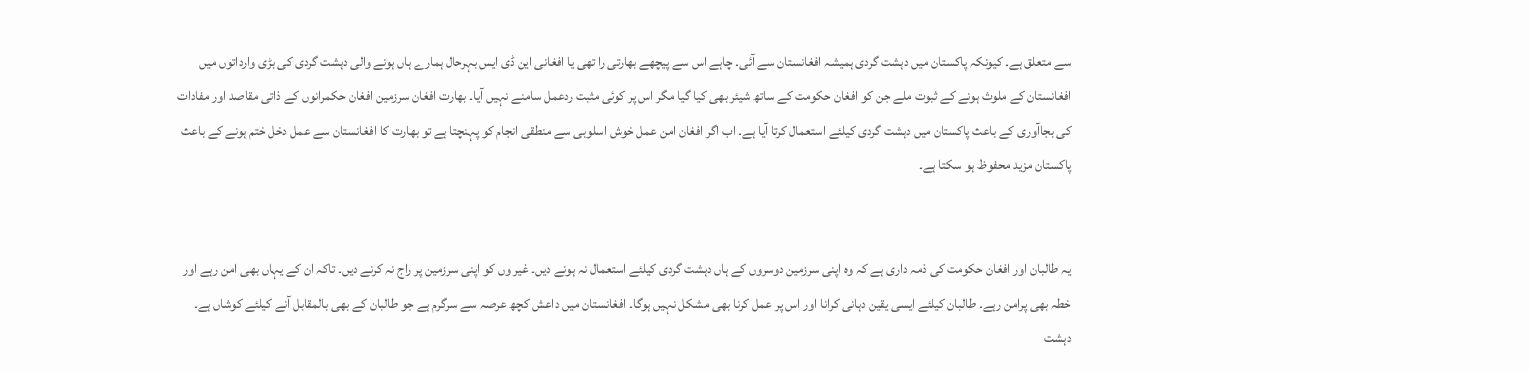سے متعلق ہے۔ کیونکہ پاکستان میں دہشت گردی ہمیشہ افغانستان سے آئی۔ چاہے اس سے پیچھے بھارتی را تھی یا افغانی این ڈی ایس بہرحال ہمارے ہاں ہونے والی دہشت گردی کی بڑی وارداتوں میں افغانستان کے ملوث ہونے کے ثبوت ملے جن کو افغان حکومت کے ساتھ شیئر بھی کیا گیا مگر اس پر کوئی مثبت ردعمل سامنے نہیں آیا۔ بھارت افغان سرزمین افغان حکمرانوں کے ذاتی مقاصد اور مفادات کی بجاآوری کے باعث پاکستان میں دہشت گردی کیلئے استعمال کرتا آیا ہے۔ اب اگر افغان امن عمل خوش اسلوبی سے منطقی انجام کو پہنچتا ہے تو بھارت کا افغانستان سے عمل دخل ختم ہونے کے باعث پاکستان مزید محفوظ ہو سکتا ہے۔


یہ طالبان اور افغان حکومت کی ذمہ داری ہے کہ وہ اپنی سرزمین دوسروں کے ہاں دہشت گردی کیلئے استعمال نہ ہونے دیں۔ غیر وں کو اپنی سرزمین پر راج نہ کرنے دیں۔ تاکہ ان کے یہاں بھی امن رہے اور خطہ بھی پرامن رہے۔ طالبان کیلئے ایسی یقین دہانی کرانا اور اس پر عمل کرنا بھی مشکل نہیں ہوگا۔ افغانستان میں داعش کچھ عرصہ سے سرگرم ہے جو طالبان کے بھی بالمقابل آنے کیلئے کوشاں ہے۔ دہشت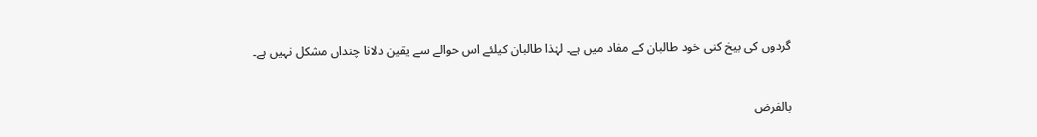گردوں کی بیخ کنی خود طالبان کے مفاد میں ہے۔ لہٰذا طالبان کیلئے اس حوالے سے یقین دلانا چنداں مشکل نہیں ہے۔


بالفرض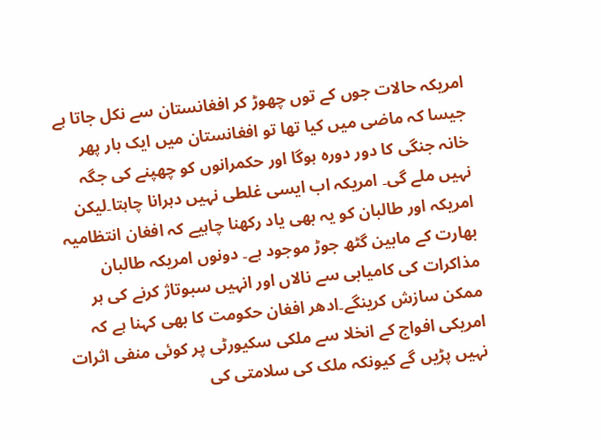امریکہ حالات جوں کے توں چھوڑ کر افغانستان سے نکل جاتا ہے جیسا کہ ماضی میں کیا تھا تو افغانستان میں ایک بار پھر خانہ جنگی کا دور دورہ ہوگا اور حکمرانوں کو چھپنے کی جگہ نہیں ملے گی۔ امریکہ اب ایسی غلطی نہیں دہرانا چاہتا۔لیکن امریکہ اور طالبان کو یہ بھی یاد رکھنا چاہیے کہ افغان انتظامیہ بھارت کے مابین گٹھ جوڑ موجود ہے۔ دونوں امریکہ طالبان مذاکرات کی کامیابی سے نالاں اور انہیں سبوتاژ کرنے کی ہر ممکن سازش کرینگے۔ادھر افغان حکومت کا بھی کہنا ہے کہ امریکی افواج کے انخلا سے ملکی سکیورٹی پر کوئی منفی اثرات نہیں پڑیں گے کیونکہ ملک کی سلامتی کی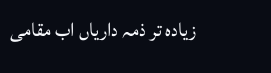زیادہ تر ذمہ داریاں اب مقامی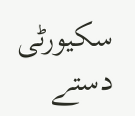سکیورٹی دستے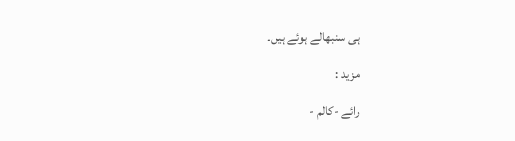ہی سنبھالے ہوئے ہیں۔

مزید :

رائے -کالم -